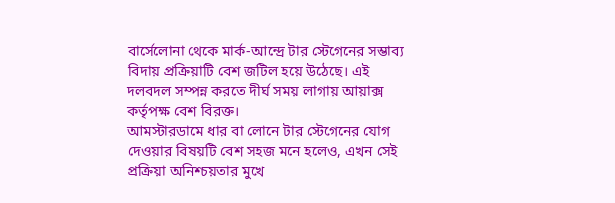বার্সেলোনা থেকে মার্ক-আন্দ্রে টার স্টেগেনের সম্ভাব্য বিদায় প্রক্রিয়াটি বেশ জটিল হয়ে উঠেছে। এই দলবদল সম্পন্ন করতে দীর্ঘ সময় লাগায় আয়াক্স কর্তৃপক্ষ বেশ বিরক্ত।
আমস্টারডামে ধার বা লোনে টার স্টেগেনের যোগ দেওয়ার বিষয়টি বেশ সহজ মনে হলেও, এখন সেই প্রক্রিয়া অনিশ্চয়তার মুখে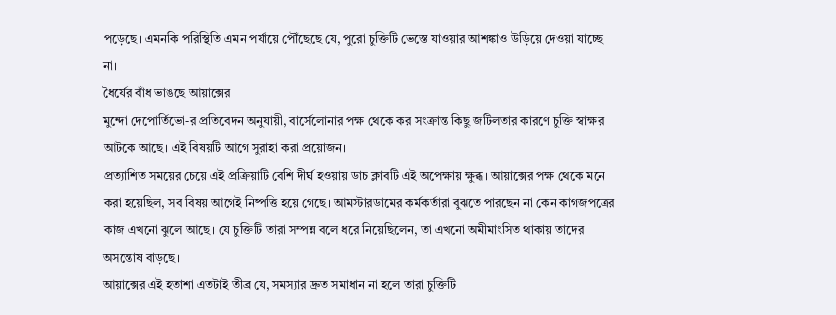পড়েছে। এমনকি পরিস্থিতি এমন পর্যায়ে পৌঁছেছে যে, পুরো চুক্তিটি ভেস্তে যাওয়ার আশঙ্কাও উড়িয়ে দেওয়া যাচ্ছে না।
ধৈর্যের বাঁধ ভাঙছে আয়াক্সের
মুন্দো দেপোর্তিভো-র প্রতিবেদন অনুযায়ী, বার্সেলোনার পক্ষ থেকে কর সংক্রান্ত কিছু জটিলতার কারণে চুক্তি স্বাক্ষর আটকে আছে। এই বিষয়টি আগে সুরাহা করা প্রয়োজন।
প্রত্যাশিত সময়ের চেয়ে এই প্রক্রিয়াটি বেশি দীর্ঘ হওয়ায় ডাচ ক্লাবটি এই অপেক্ষায় ক্ষুব্ধ। আয়াক্সের পক্ষ থেকে মনে করা হয়েছিল, সব বিষয় আগেই নিষ্পত্তি হয়ে গেছে। আমস্টারডামের কর্মকর্তারা বুঝতে পারছেন না কেন কাগজপত্রের কাজ এখনো ঝুলে আছে। যে চুক্তিটি তারা সম্পন্ন বলে ধরে নিয়েছিলেন, তা এখনো অমীমাংসিত থাকায় তাদের অসন্তোষ বাড়ছে।
আয়াক্সের এই হতাশা এতটাই তীব্র যে, সমস্যার দ্রুত সমাধান না হলে তারা চুক্তিটি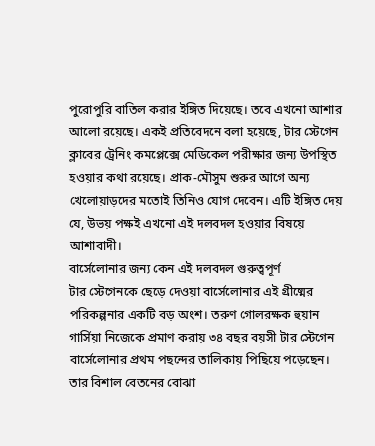পুরোপুরি বাতিল করার ইঙ্গিত দিয়েছে। তবে এখনো আশার আলো রয়েছে। একই প্রতিবেদনে বলা হয়েছে, টার স্টেগেন ক্লাবের ট্রেনিং কমপ্লেক্সে মেডিকেল পরীক্ষার জন্য উপস্থিত হওয়ার কথা রয়েছে। প্রাক-মৌসুম শুরুর আগে অন্য খেলোয়াড়দের মতোই তিনিও যোগ দেবেন। এটি ইঙ্গিত দেয় যে, উভয় পক্ষই এখনো এই দলবদল হওয়ার বিষয়ে আশাবাদী।
বার্সেলোনার জন্য কেন এই দলবদল গুরুত্বপূর্ণ
টার স্টেগেনকে ছেড়ে দেওয়া বার্সেলোনার এই গ্রীষ্মের পরিকল্পনার একটি বড় অংশ। তরুণ গোলরক্ষক হুয়ান গার্সিয়া নিজেকে প্রমাণ করায় ৩৪ বছর বয়সী টার স্টেগেন বার্সেলোনার প্রথম পছন্দের তালিকায় পিছিয়ে পড়েছেন। তার বিশাল বেতনের বোঝা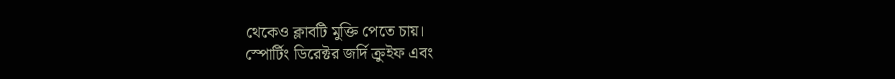থেকেও ক্লাবটি মুক্তি পেতে চায়।
স্পোর্টিং ডিরেক্টর জর্দি ক্রুইফ এবং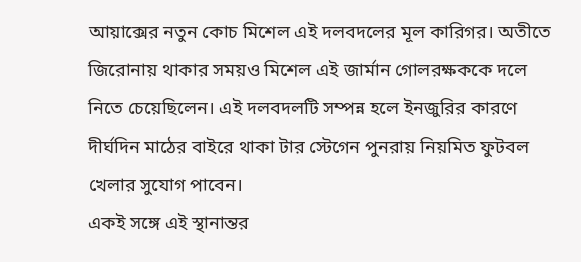আয়াক্সের নতুন কোচ মিশেল এই দলবদলের মূল কারিগর। অতীতে জিরোনায় থাকার সময়ও মিশেল এই জার্মান গোলরক্ষককে দলে নিতে চেয়েছিলেন। এই দলবদলটি সম্পন্ন হলে ইনজুরির কারণে দীর্ঘদিন মাঠের বাইরে থাকা টার স্টেগেন পুনরায় নিয়মিত ফুটবল খেলার সুযোগ পাবেন।
একই সঙ্গে এই স্থানান্তর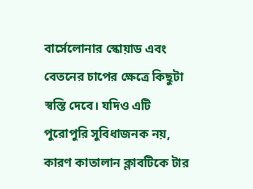বার্সেলোনার স্কোয়াড এবং বেতনের চাপের ক্ষেত্রে কিছুটা স্বস্তি দেবে। যদিও এটি পুরোপুরি সুবিধাজনক নয়, কারণ কাতালান ক্লাবটিকে টার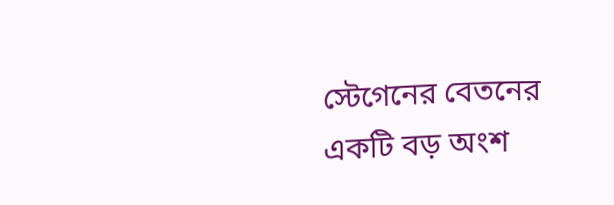স্টেগেনের বেতনের একটি বড় অংশ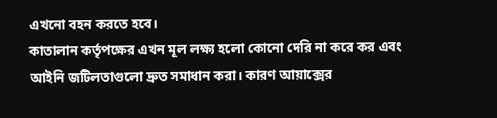এখনো বহন করতে হবে।
কাতালান কর্তৃপক্ষের এখন মূল লক্ষ্য হলো কোনো দেরি না করে কর এবং আইনি জটিলতাগুলো দ্রুত সমাধান করা। কারণ আয়াক্সের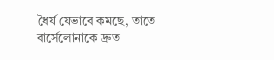ধৈর্য যেভাবে কমছে, তাতে বার্সেলোনাকে দ্রুত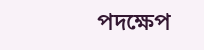পদক্ষেপ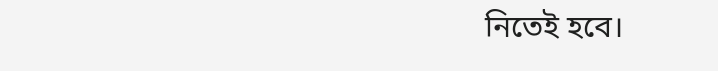নিতেই হবে।